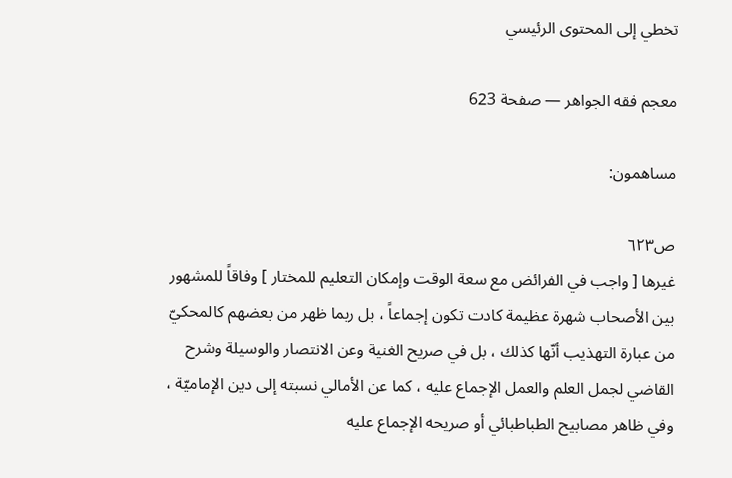تخطي إلى المحتوى الرئيسي

معجم فقه الجواهر — صفحة 623

مساهمون:

ص٦٢٣
غيرها [ واجب في الفرائض مع سعة الوقت وإمكان التعليم للمختار ] وفاقاً للمشهور بين الأصحاب شهرة عظيمة كادت تكون إجماعاً ، بل ربما ظهر من بعضهم كالمحكيّ من عبارة التهذيب أنّها كذلك ، بل في صريح الغنية وعن الانتصار والوسيلة وشرح القاضي لجمل العلم والعمل الإجماع عليه ، كما عن الأمالي نسبته إلى دين الإماميّة ، وفي ظاهر مصابيح الطباطبائي أو صريحه الإجماع عليه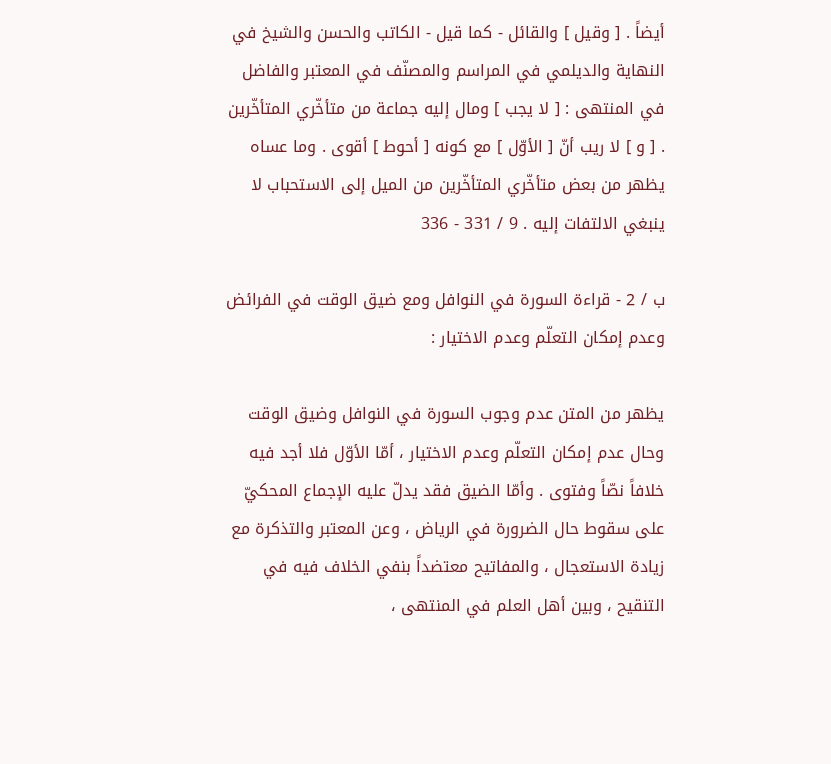أيضاً . [ وقيل ] والقائل - كما قيل - الكاتب والحسن والشيخ في النهاية والديلمي في المراسم والمصنّف في المعتبر والفاضل في المنتهى : [ لا يجب ] ومال إليه جماعة من متأخّري المتأخّرين . [ و ] لا ريب أنّ [ الأوّل ] مع كونه [ أحوط ] أقوى . وما عساه يظهر من بعض متأخّري المتأخّرين من الميل إلى الاستحباب لا ينبغي الالتفات إليه . 9 / 331 - 336

ب / 2 - قراءة السورة في النوافل ومع ضيق الوقت في الفرائض وعدم إمكان التعلّم وعدم الاختيار :

يظهر من المتن عدم وجوب السورة في النوافل وضيق الوقت وحال عدم إمكان التعلّم وعدم الاختيار ، أمّا الأوّل فلا أجد فيه خلافاً نصّاً وفتوى . وأمّا الضيق فقد يدلّ عليه الإجماع المحكيّ على سقوط حال الضرورة في الرياض ، وعن المعتبر والتذكرة مع زيادة الاستعجال ، والمفاتيح معتضداً بنفي الخلاف فيه في التنقيح ، وبين أهل العلم في المنتهى ،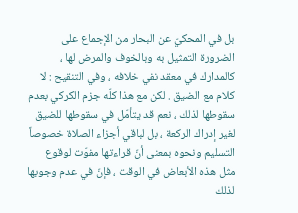بل في المحكيّ عن البحار من الإجماع على الضرورة التمثيل به وبالخوف والمرض لها ، كالمدارك في معقد نفي خلافه ، وفي التنقيح : لا كلام مع الضيق . لكن مع هذا كلّه جزم الكركي بعدم سقوطها لذلك ، نعم قد يتأمّل في سقوطها للضيق لغير إدراك الركعة ، بل لباقي أجزاء الصلاة خصوصاً التسليم ونحوه بمعنى أنّ قراءتها مفوّت لوقوع مثل هذه الأبعاض في الوقت ، فإنّ في عدم وجوبها لذلك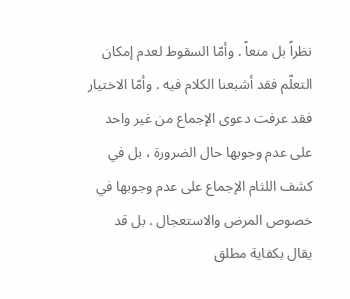نظراً بل منعاً . وأمّا السقوط لعدم إمكان التعلّم فقد أشبعنا الكلام فيه . وأمّا الاختيار فقد عرفت دعوى الإجماع من غير واحد على عدم وجوبها حال الضرورة ، بل في كشف اللثام الإجماع على عدم وجوبها في خصوص المرض والاستعجال . بل قد يقال بكفاية مطلق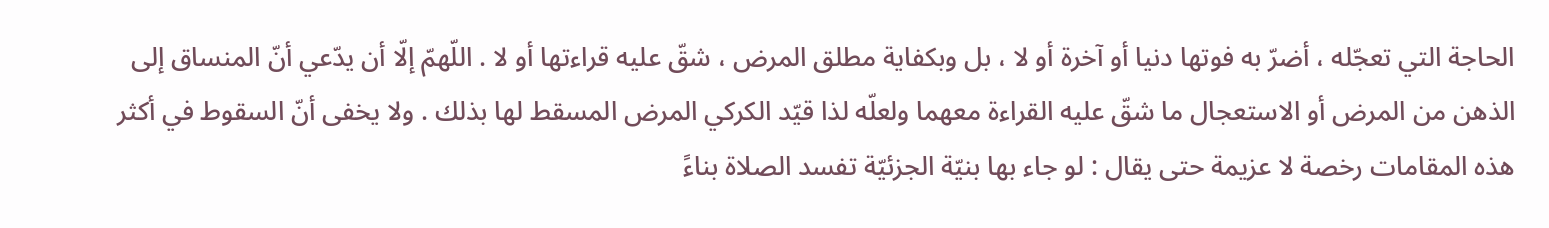الحاجة التي تعجّله ، أضرّ به فوتها دنيا أو آخرة أو لا ، بل وبكفاية مطلق المرض ، شقّ عليه قراءتها أو لا . اللّهمّ إلّا أن يدّعي أنّ المنساق إلى الذهن من المرض أو الاستعجال ما شقّ عليه القراءة معهما ولعلّه لذا قيّد الكركي المرض المسقط لها بذلك . ولا يخفى أنّ السقوط في أكثر هذه المقامات رخصة لا عزيمة حتى يقال : لو جاء بها بنيّة الجزئيّة تفسد الصلاة بناءً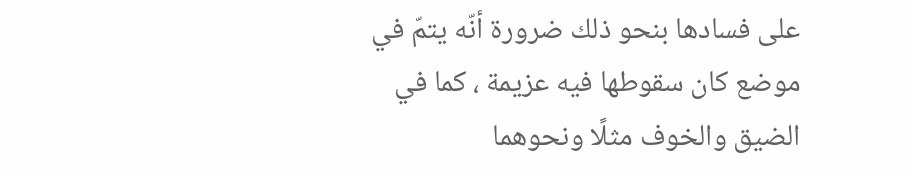على فسادها بنحو ذلك ضرورة أنّه يتمّ في موضع كان سقوطها فيه عزيمة ، كما في الضيق والخوف مثلًا ونحوهما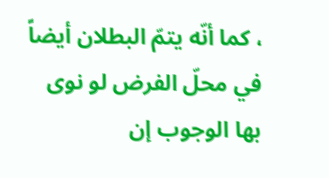، كما أنّه يتمّ البطلان أيضاً في محلّ الفرض لو نوى بها الوجوب إن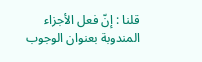قلنا : إنّ فعل الأجزاء المندوبة بعنوان الوجوب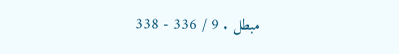مبطل . 9 / 336 - 338